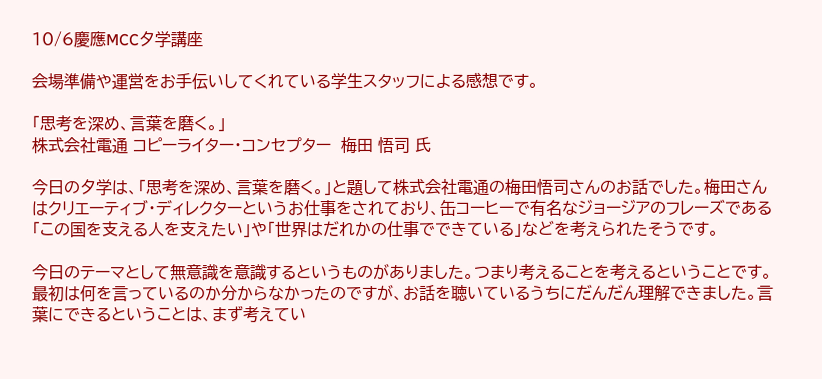10/6慶應MCC夕学講座

会場準備や運営をお手伝いしてくれている学生スタッフによる感想です。

「思考を深め、言葉を磨く。」
株式会社電通 コピーライター・コンセプター  梅田 悟司 氏

今日の夕学は、「思考を深め、言葉を磨く。」と題して株式会社電通の梅田悟司さんのお話でした。梅田さんはクリエーティブ・ディレクターというお仕事をされており、缶コーヒーで有名なジョージアのフレーズである「この国を支える人を支えたい」や「世界はだれかの仕事でできている」などを考えられたそうです。

今日のテーマとして無意識を意識するというものがありました。つまり考えることを考えるということです。最初は何を言っているのか分からなかったのですが、お話を聴いているうちにだんだん理解できました。言葉にできるということは、まず考えてい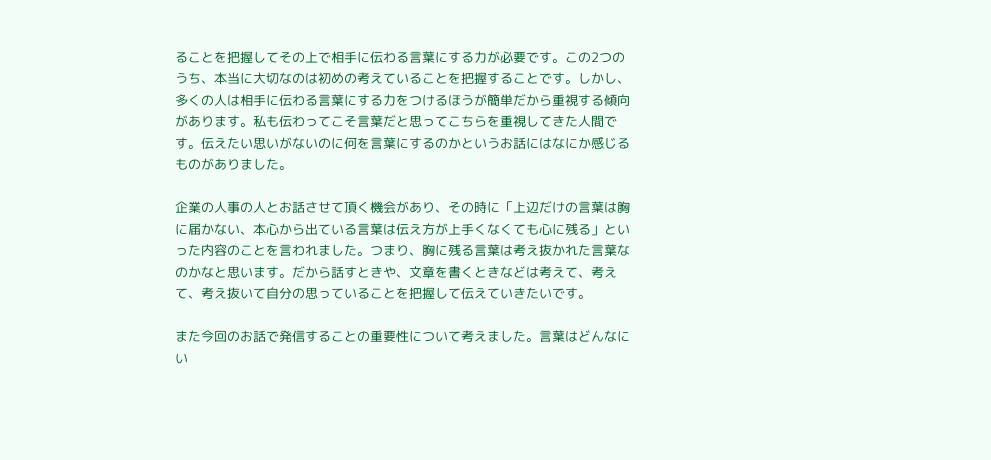ることを把握してその上で相手に伝わる言葉にする力が必要です。この2つのうち、本当に大切なのは初めの考えていることを把握することです。しかし、多くの人は相手に伝わる言葉にする力をつけるほうが簡単だから重視する傾向があります。私も伝わってこそ言葉だと思ってこちらを重視してきた人間です。伝えたい思いがないのに何を言葉にするのかというお話にはなにか感じるものがありました。

企業の人事の人とお話させて頂く機会があり、その時に「上辺だけの言葉は胸に届かない、本心から出ている言葉は伝え方が上手くなくても心に残る」といった内容のことを言われました。つまり、胸に残る言葉は考え抜かれた言葉なのかなと思います。だから話すときや、文章を書くときなどは考えて、考えて、考え抜いて自分の思っていることを把握して伝えていきたいです。

また今回のお話で発信することの重要性について考えました。言葉はどんなにい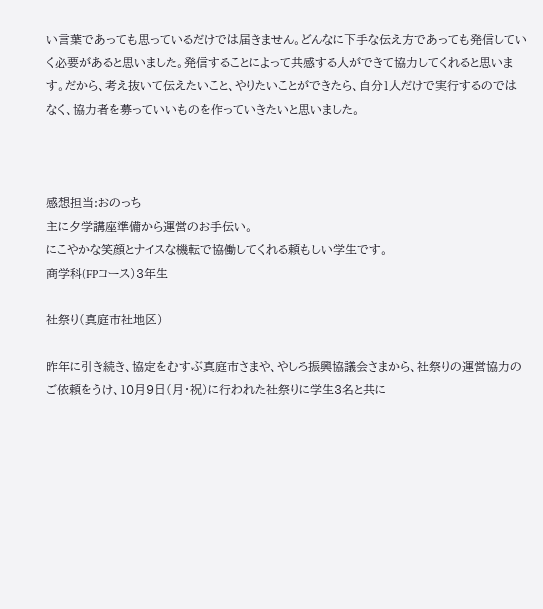い言葉であっても思っているだけでは届きません。どんなに下手な伝え方であっても発信していく必要があると思いました。発信することによって共感する人ができて協力してくれると思います。だから、考え抜いて伝えたいこと、やりたいことができたら、自分1人だけで実行するのではなく、協力者を募っていいものを作っていきたいと思いました。



感想担当:おのっち
主に夕学講座準備から運営のお手伝い。
にこやかな笑顔とナイスな機転で協働してくれる頼もしい学生です。
商学科(FPコース)3年生

社祭り(真庭市社地区)

昨年に引き続き、協定をむすぶ真庭市さまや、やしろ振興協議会さまから、社祭りの運営協力のご依頼をうけ、10月9日(月・祝)に行われた社祭りに学生3名と共に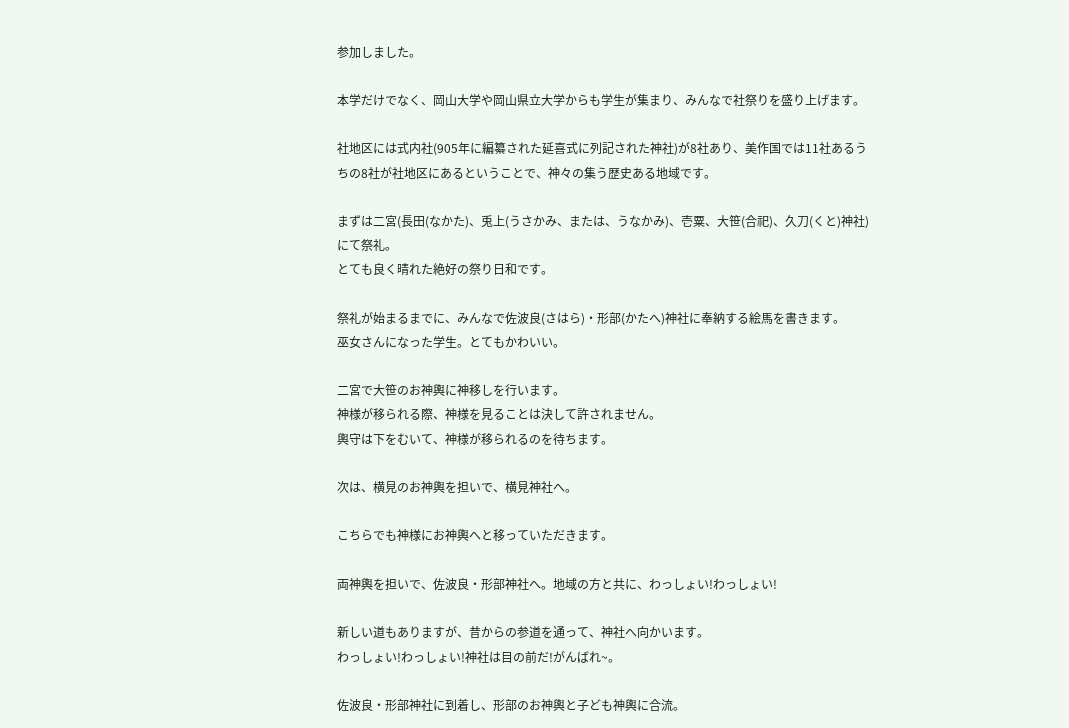参加しました。

本学だけでなく、岡山大学や岡山県立大学からも学生が集まり、みんなで社祭りを盛り上げます。

社地区には式内社(905年に編纂された延喜式に列記された神社)が8社あり、美作国では11社あるうちの8社が社地区にあるということで、神々の集う歴史ある地域です。

まずは二宮(長田(なかた)、兎上(うさかみ、または、うなかみ)、壱粟、大笹(合祀)、久刀(くと)神社)にて祭礼。
とても良く晴れた絶好の祭り日和です。

祭礼が始まるまでに、みんなで佐波良(さはら)・形部(かたへ)神社に奉納する絵馬を書きます。
巫女さんになった学生。とてもかわいい。

二宮で大笹のお神輿に神移しを行います。
神様が移られる際、神様を見ることは決して許されません。
輿守は下をむいて、神様が移られるのを待ちます。

次は、横見のお神輿を担いで、横見神社へ。

こちらでも神様にお神輿へと移っていただきます。

両神輿を担いで、佐波良・形部神社へ。地域の方と共に、わっしょい!わっしょい!

新しい道もありますが、昔からの参道を通って、神社へ向かいます。
わっしょい!わっしょい!神社は目の前だ!がんばれ~。

佐波良・形部神社に到着し、形部のお神輿と子ども神輿に合流。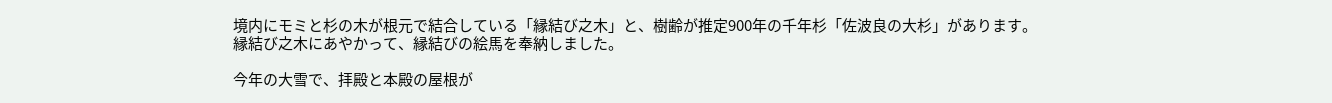境内にモミと杉の木が根元で結合している「縁結び之木」と、樹齢が推定900年の千年杉「佐波良の大杉」があります。
縁結び之木にあやかって、縁結びの絵馬を奉納しました。

今年の大雪で、拝殿と本殿の屋根が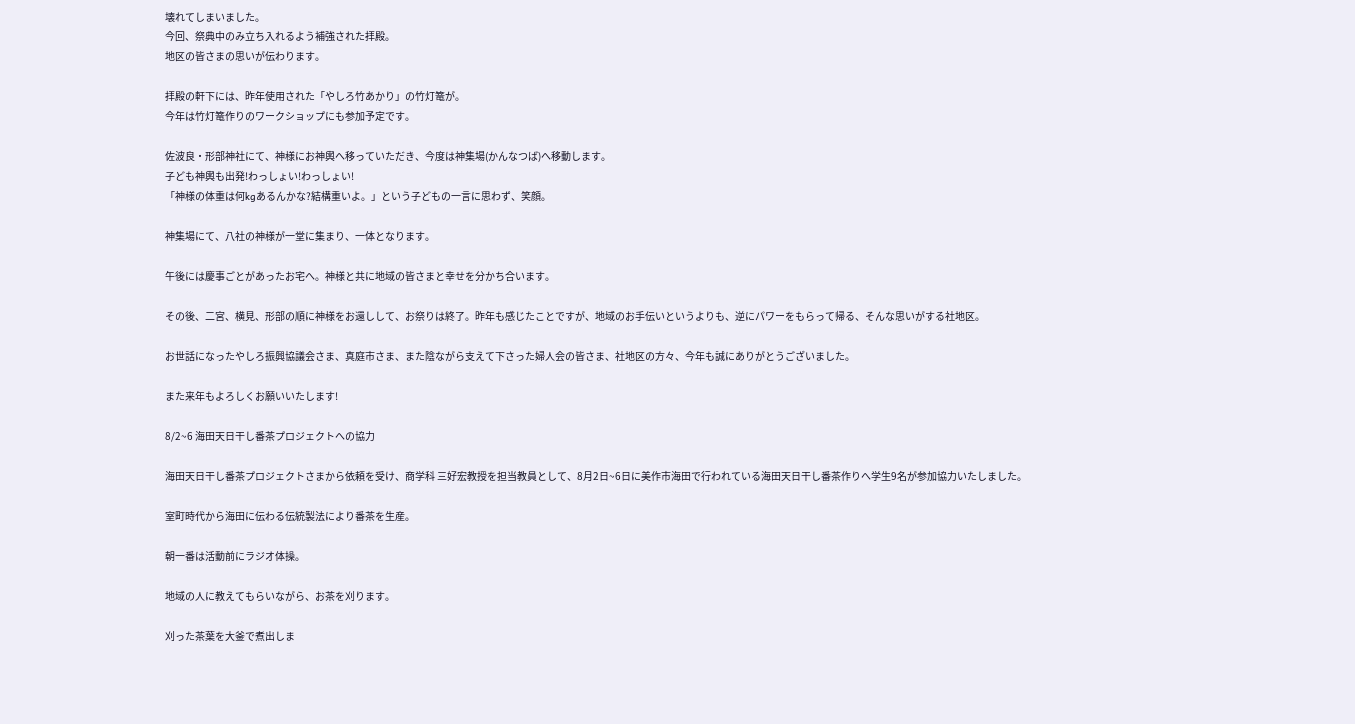壊れてしまいました。
今回、祭典中のみ立ち入れるよう補強された拝殿。
地区の皆さまの思いが伝わります。

拝殿の軒下には、昨年使用された「やしろ竹あかり」の竹灯篭が。
今年は竹灯篭作りのワークショップにも参加予定です。

佐波良・形部神社にて、神様にお神輿へ移っていただき、今度は神集場(かんなつば)へ移動します。
子ども神輿も出発!わっしょい!わっしょい!
「神様の体重は何kgあるんかな?結構重いよ。」という子どもの一言に思わず、笑顔。

神集場にて、八社の神様が一堂に集まり、一体となります。

午後には慶事ごとがあったお宅へ。神様と共に地域の皆さまと幸せを分かち合います。

その後、二宮、横見、形部の順に神様をお還しして、お祭りは終了。昨年も感じたことですが、地域のお手伝いというよりも、逆にパワーをもらって帰る、そんな思いがする社地区。

お世話になったやしろ振興協議会さま、真庭市さま、また陰ながら支えて下さった婦人会の皆さま、社地区の方々、今年も誠にありがとうございました。

また来年もよろしくお願いいたします!

8/2~6 海田天日干し番茶プロジェクトへの協力

海田天日干し番茶プロジェクトさまから依頼を受け、商学科 三好宏教授を担当教員として、8月2日~6日に美作市海田で行われている海田天日干し番茶作りへ学生9名が参加協力いたしました。

室町時代から海田に伝わる伝統製法により番茶を生産。

朝一番は活動前にラジオ体操。

地域の人に教えてもらいながら、お茶を刈ります。

刈った茶葉を大釜で煮出しま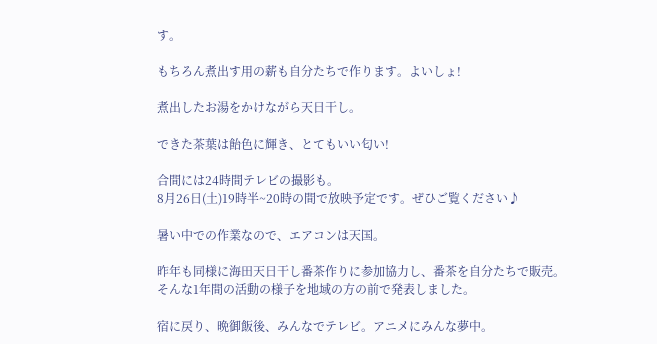す。

もちろん煮出す用の薪も自分たちで作ります。よいしょ!

煮出したお湯をかけながら天日干し。

できた茶葉は飴色に輝き、とてもいい匂い!

合間には24時間テレビの撮影も。
8月26日(土)19時半~20時の間で放映予定です。ぜひご覧ください♪

暑い中での作業なので、エアコンは天国。

昨年も同様に海田天日干し番茶作りに参加協力し、番茶を自分たちで販売。
そんな1年間の活動の様子を地域の方の前で発表しました。

宿に戻り、晩御飯後、みんなでテレビ。アニメにみんな夢中。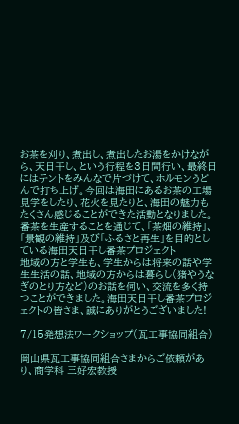お茶を刈り、煮出し、煮出したお湯をかけながら、天日干し、という行程を3日間行い、最終日にはテントをみんなで片づけて、ホルモンうどんで打ち上げ。今回は海田にあるお茶の工場見学をしたり、花火を見たりと、海田の魅力もたくさん感じることができた活動となりました。番茶を生産することを通じて、「茶畑の維持」、「景観の維持」及び「ふるさと再生」を目的としている海田天日干し番茶プロジェクト
地域の方と学生も、学生からは将来の話や学生生活の話、地域の方からは暮らし(猪やうなぎのとり方など)のお話を伺い、交流を多く持つことができました。海田天日干し番茶プロジェクトの皆さま、誠にありがとうございました!

7/15発想法ワークショップ(瓦工事協同組合)

岡山県瓦工事協同組合さまからご依頼があり、商学科 三好宏教授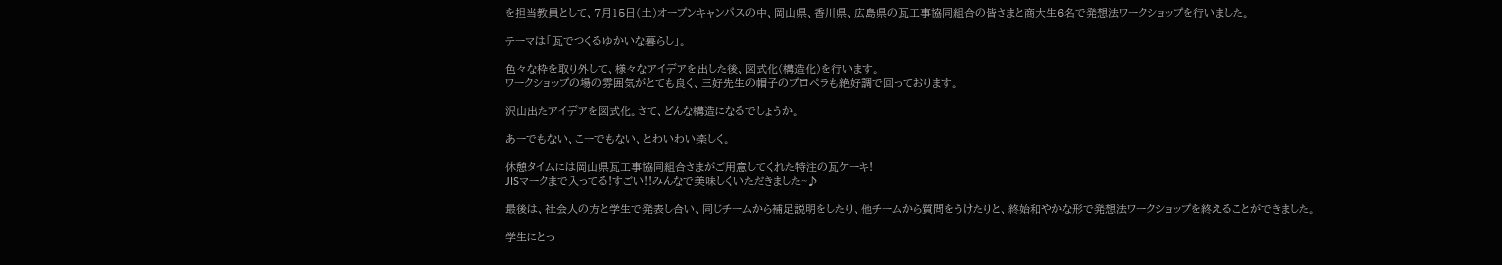を担当教員として、7月15日(土)オープンキャンパスの中、岡山県、香川県、広島県の瓦工事協同組合の皆さまと商大生6名で発想法ワークショップを行いました。

テーマは「瓦でつくるゆかいな暮らし」。

色々な枠を取り外して、様々なアイデアを出した後、図式化(構造化)を行います。
ワークショップの場の雰囲気がとても良く、三好先生の帽子のプロペラも絶好調で回っております。

沢山出たアイデアを図式化。さて、どんな構造になるでしょうか。

あーでもない、こーでもない、とわいわい楽しく。

休憩タイムには岡山県瓦工事協同組合さまがご用意してくれた特注の瓦ケーキ!
JISマークまで入ってる!すごい!!みんなで美味しくいただきました~♪

最後は、社会人の方と学生で発表し合い、同じチームから補足説明をしたり、他チームから質問をうけたりと、終始和やかな形で発想法ワークショップを終えることができました。

学生にとっ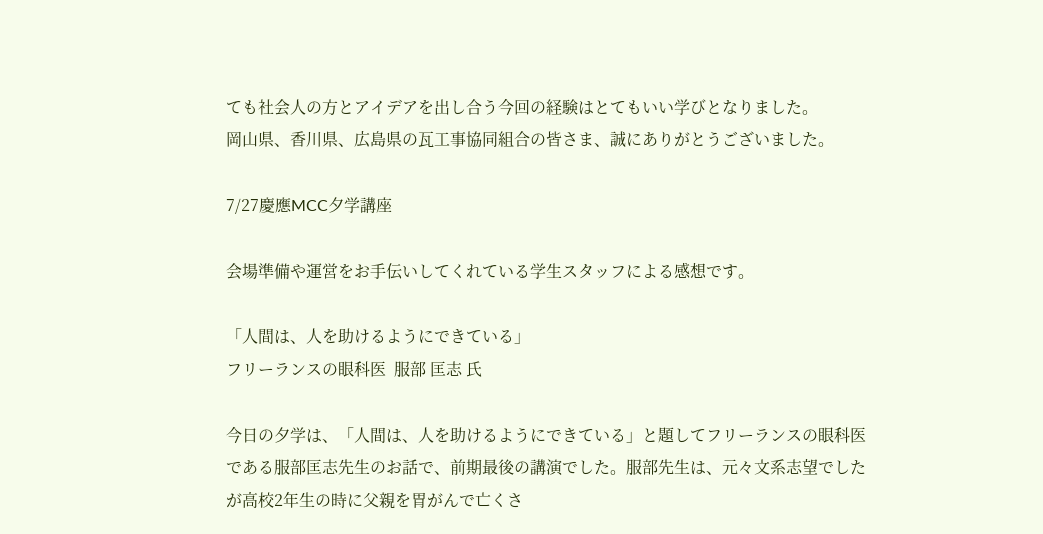ても社会人の方とアイデアを出し合う今回の経験はとてもいい学びとなりました。
岡山県、香川県、広島県の瓦工事協同組合の皆さま、誠にありがとうございました。

7/27慶應MCC夕学講座

会場準備や運営をお手伝いしてくれている学生スタッフによる感想です。

「人間は、人を助けるようにできている」
フリーランスの眼科医  服部 匡志 氏

今日の夕学は、「人間は、人を助けるようにできている」と題してフリーランスの眼科医である服部匡志先生のお話で、前期最後の講演でした。服部先生は、元々文系志望でしたが高校2年生の時に父親を胃がんで亡くさ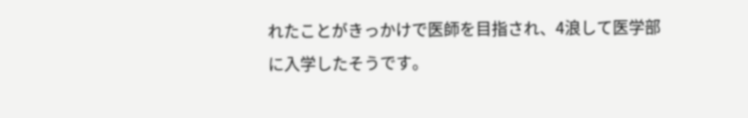れたことがきっかけで医師を目指され、4浪して医学部に入学したそうです。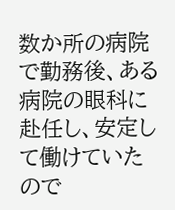数か所の病院で勤務後、ある病院の眼科に赴任し、安定して働けていたので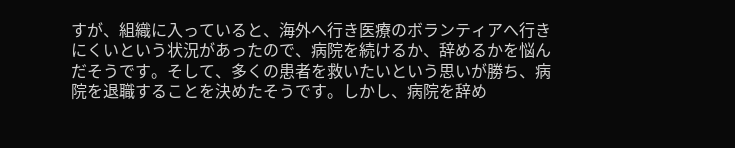すが、組織に入っていると、海外へ行き医療のボランティアへ行きにくいという状況があったので、病院を続けるか、辞めるかを悩んだそうです。そして、多くの患者を救いたいという思いが勝ち、病院を退職することを決めたそうです。しかし、病院を辞め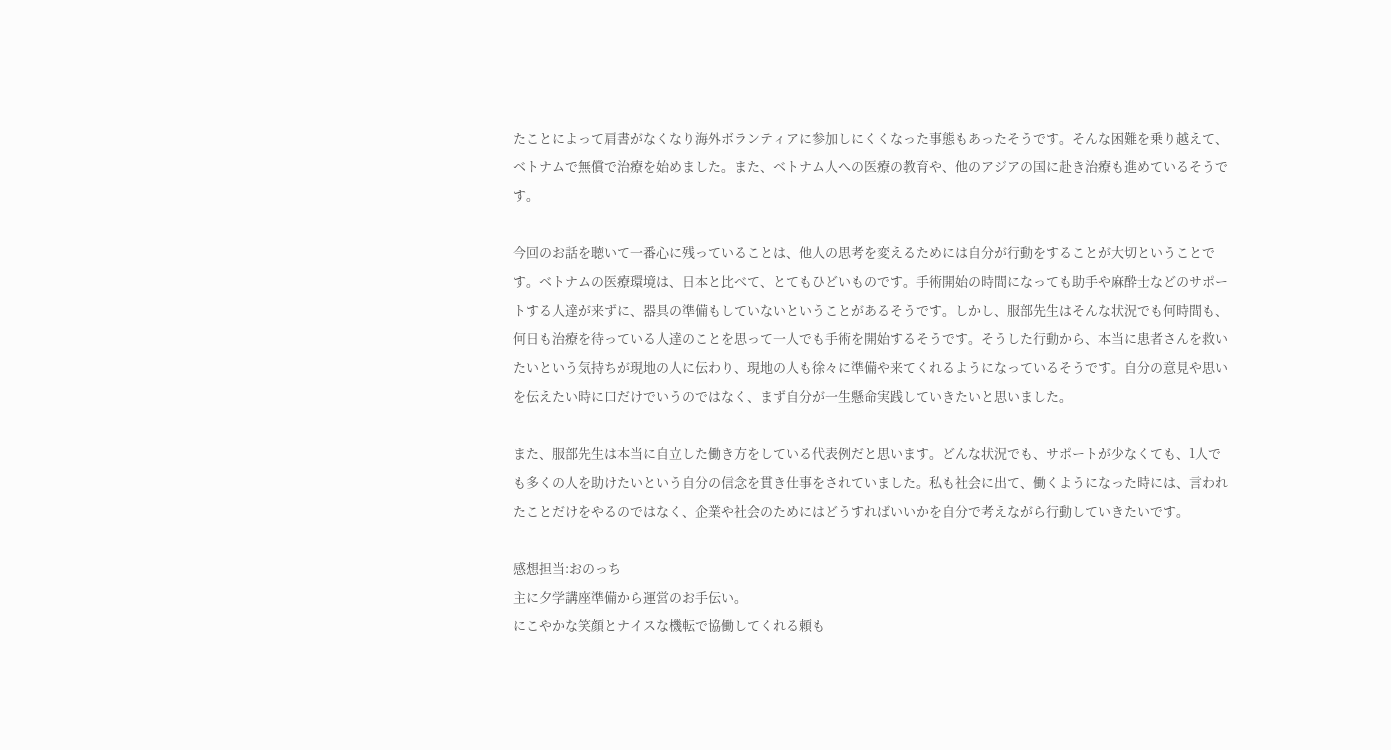たことによって肩書がなくなり海外ボランティアに参加しにくくなった事態もあったそうです。そんな困難を乗り越えて、ベトナムで無償で治療を始めました。また、ベトナム人への医療の教育や、他のアジアの国に赴き治療も進めているそうです。

今回のお話を聴いて一番心に残っていることは、他人の思考を変えるためには自分が行動をすることが大切ということです。ベトナムの医療環境は、日本と比べて、とてもひどいものです。手術開始の時間になっても助手や麻酔士などのサポートする人達が来ずに、器具の準備もしていないということがあるそうです。しかし、服部先生はそんな状況でも何時間も、何日も治療を待っている人達のことを思って一人でも手術を開始するそうです。そうした行動から、本当に患者さんを救いたいという気持ちが現地の人に伝わり、現地の人も徐々に準備や来てくれるようになっているそうです。自分の意見や思いを伝えたい時に口だけでいうのではなく、まず自分が一生懸命実践していきたいと思いました。

また、服部先生は本当に自立した働き方をしている代表例だと思います。どんな状況でも、サポートが少なくても、1人でも多くの人を助けたいという自分の信念を貫き仕事をされていました。私も社会に出て、働くようになった時には、言われたことだけをやるのではなく、企業や社会のためにはどうすればいいかを自分で考えながら行動していきたいです。

感想担当:おのっち
主に夕学講座準備から運営のお手伝い。
にこやかな笑顔とナイスな機転で協働してくれる頼も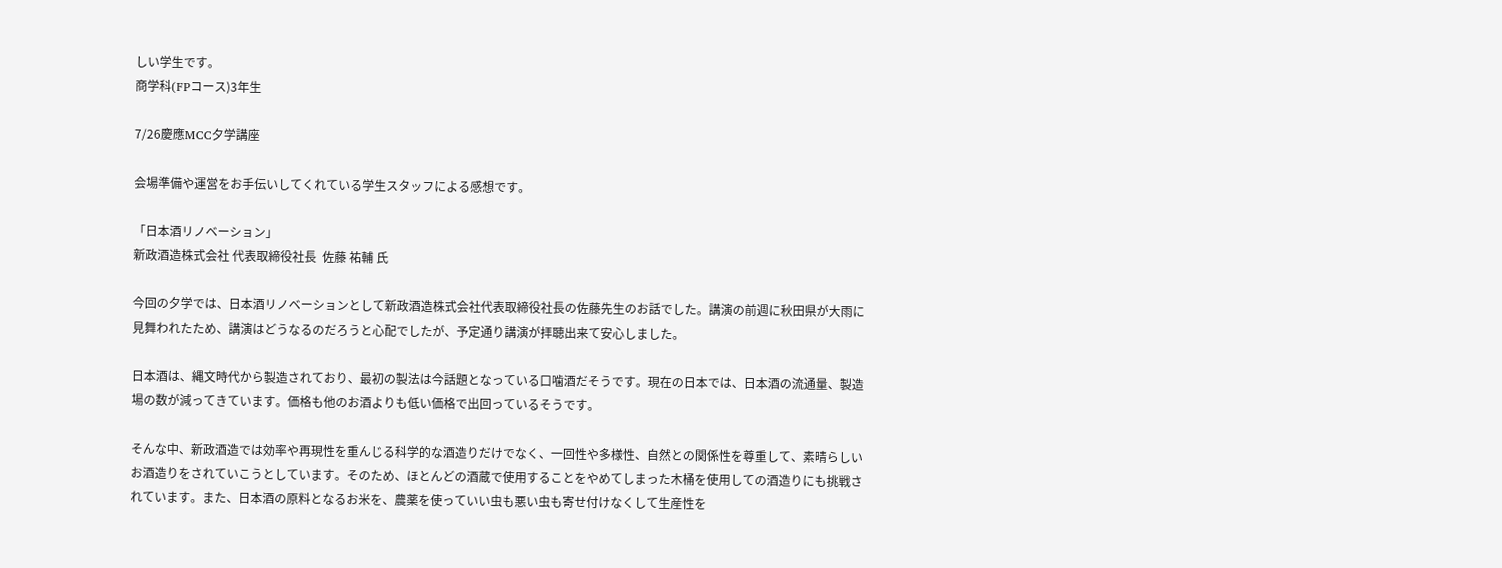しい学生です。
商学科(FPコース)3年生

7/26慶應MCC夕学講座

会場準備や運営をお手伝いしてくれている学生スタッフによる感想です。

「日本酒リノベーション」
新政酒造株式会社 代表取締役社長  佐藤 祐輔 氏

今回の夕学では、日本酒リノベーションとして新政酒造株式会社代表取締役社長の佐藤先生のお話でした。講演の前週に秋田県が大雨に見舞われたため、講演はどうなるのだろうと心配でしたが、予定通り講演が拝聴出来て安心しました。

日本酒は、縄文時代から製造されており、最初の製法は今話題となっている口噛酒だそうです。現在の日本では、日本酒の流通量、製造場の数が減ってきています。価格も他のお酒よりも低い価格で出回っているそうです。

そんな中、新政酒造では効率や再現性を重んじる科学的な酒造りだけでなく、一回性や多様性、自然との関係性を尊重して、素晴らしいお酒造りをされていこうとしています。そのため、ほとんどの酒蔵で使用することをやめてしまった木桶を使用しての酒造りにも挑戦されています。また、日本酒の原料となるお米を、農薬を使っていい虫も悪い虫も寄せ付けなくして生産性を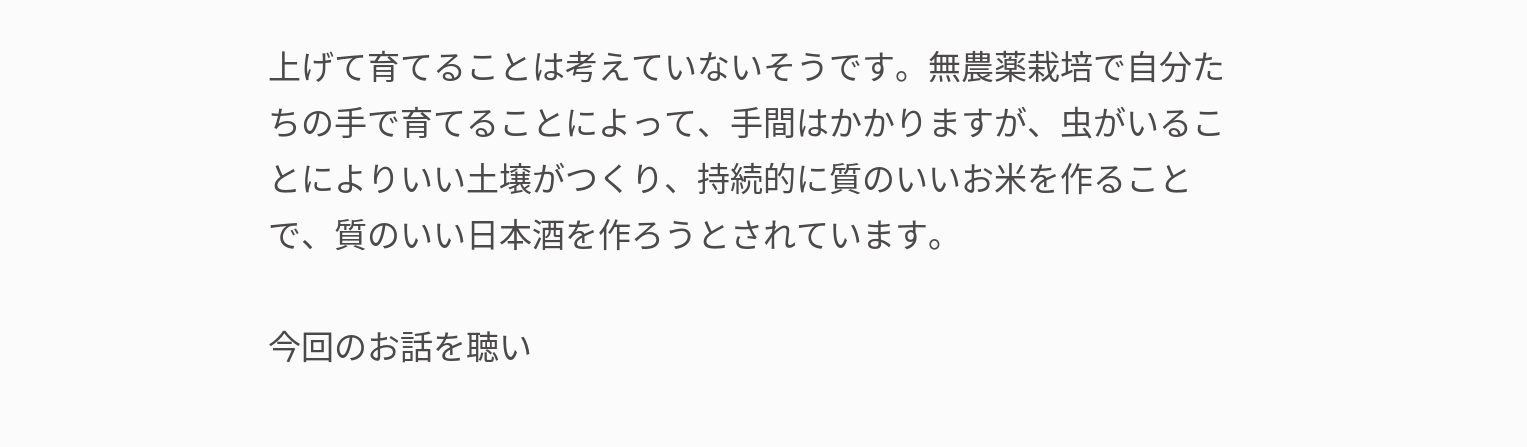上げて育てることは考えていないそうです。無農薬栽培で自分たちの手で育てることによって、手間はかかりますが、虫がいることによりいい土壌がつくり、持続的に質のいいお米を作ることで、質のいい日本酒を作ろうとされています。

今回のお話を聴い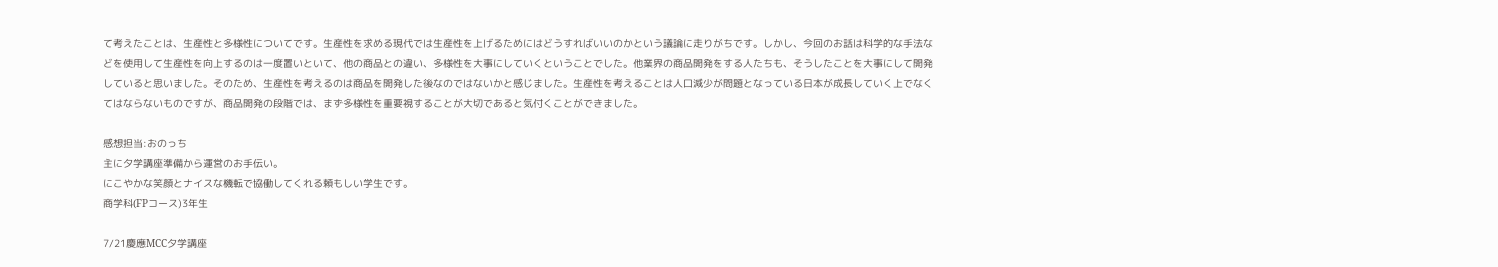て考えたことは、生産性と多様性についてです。生産性を求める現代では生産性を上げるためにはどうすればいいのかという議論に走りがちです。しかし、今回のお話は科学的な手法などを使用して生産性を向上するのは一度置いといて、他の商品との違い、多様性を大事にしていくということでした。他業界の商品開発をする人たちも、そうしたことを大事にして開発していると思いました。そのため、生産性を考えるのは商品を開発した後なのではないかと感じました。生産性を考えることは人口減少が問題となっている日本が成長していく上でなくてはならないものですが、商品開発の段階では、まず多様性を重要視することが大切であると気付くことができました。

感想担当:おのっち
主に夕学講座準備から運営のお手伝い。
にこやかな笑顔とナイスな機転で協働してくれる頼もしい学生です。
商学科(FPコース)3年生

7/21慶應MCC夕学講座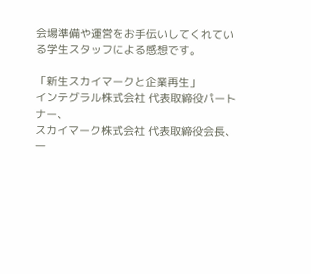会場準備や運営をお手伝いしてくれている学生スタッフによる感想です。

「新生スカイマークと企業再生」
インテグラル株式会社 代表取締役パートナー、
スカイマーク株式会社 代表取締役会長、
一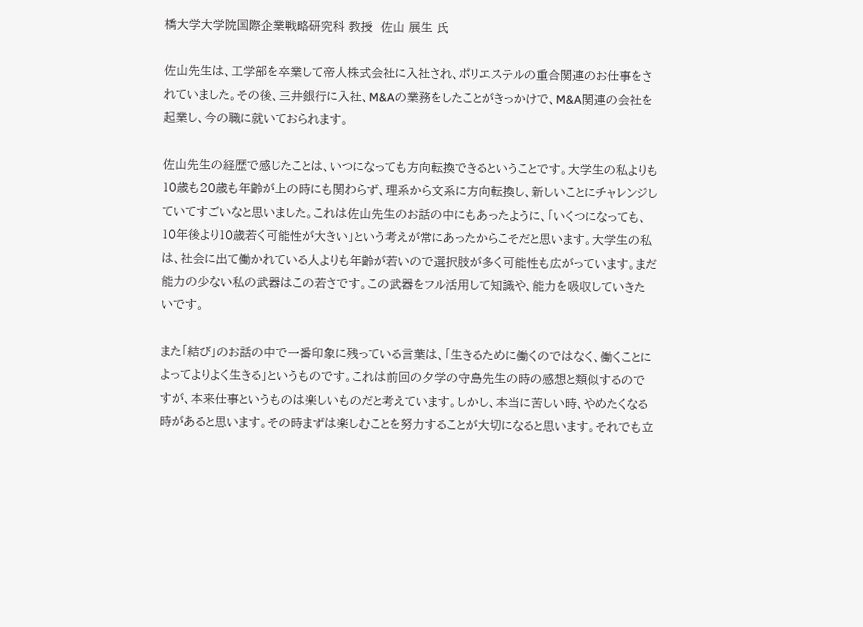橋大学大学院国際企業戦略研究科 教授  佐山 展生 氏

佐山先生は、工学部を卒業して帝人株式会社に入社され、ポリエステルの重合関連のお仕事をされていました。その後、三井銀行に入社、M&Aの業務をしたことがきっかけで、M&A関連の会社を起業し、今の職に就いておられます。

佐山先生の経歴で感じたことは、いつになっても方向転換できるということです。大学生の私よりも10歳も20歳も年齢が上の時にも関わらず、理系から文系に方向転換し、新しいことにチャレンジしていてすごいなと思いました。これは佐山先生のお話の中にもあったように、「いくつになっても、10年後より10歳若く可能性が大きい」という考えが常にあったからこそだと思います。大学生の私は、社会に出て働かれている人よりも年齢が若いので選択肢が多く可能性も広がっています。まだ能力の少ない私の武器はこの若さです。この武器をフル活用して知識や、能力を吸収していきたいです。

また「結び」のお話の中で一番印象に残っている言葉は、「生きるために働くのではなく、働くことによってよりよく生きる」というものです。これは前回の夕学の守島先生の時の感想と類似するのですが、本来仕事というものは楽しいものだと考えています。しかし、本当に苦しい時、やめたくなる時があると思います。その時まずは楽しむことを努力することが大切になると思います。それでも立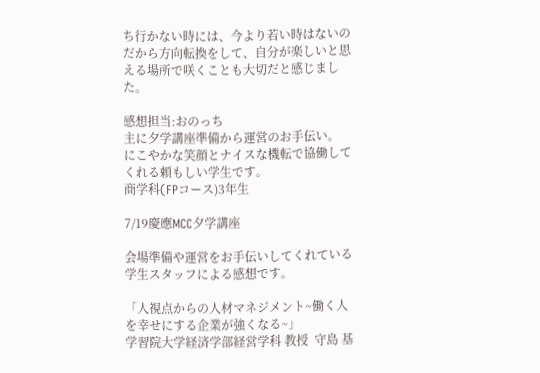ち行かない時には、今より若い時はないのだから方向転換をして、自分が楽しいと思える場所で咲くことも大切だと感じました。

感想担当:おのっち
主に夕学講座準備から運営のお手伝い。
にこやかな笑顔とナイスな機転で協働してくれる頼もしい学生です。
商学科(FPコース)3年生

7/19慶應MCC夕学講座

会場準備や運営をお手伝いしてくれている学生スタッフによる感想です。

「人視点からの人材マネジメント~働く人を幸せにする企業が強くなる~」
学習院大学経済学部経営学科 教授  守島 基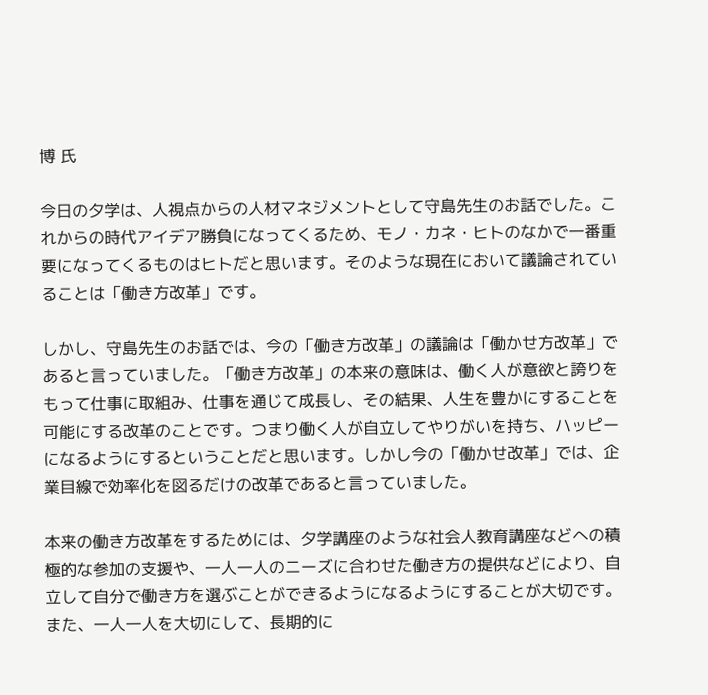博 氏

今日の夕学は、人視点からの人材マネジメントとして守島先生のお話でした。これからの時代アイデア勝負になってくるため、モノ・カネ・ヒトのなかで一番重要になってくるものはヒトだと思います。そのような現在において議論されていることは「働き方改革」です。

しかし、守島先生のお話では、今の「働き方改革」の議論は「働かせ方改革」であると言っていました。「働き方改革」の本来の意味は、働く人が意欲と誇りをもって仕事に取組み、仕事を通じて成長し、その結果、人生を豊かにすることを可能にする改革のことです。つまり働く人が自立してやりがいを持ち、ハッピーになるようにするということだと思います。しかし今の「働かせ改革」では、企業目線で効率化を図るだけの改革であると言っていました。

本来の働き方改革をするためには、夕学講座のような社会人教育講座などへの積極的な参加の支援や、一人一人のニーズに合わせた働き方の提供などにより、自立して自分で働き方を選ぶことができるようになるようにすることが大切です。また、一人一人を大切にして、長期的に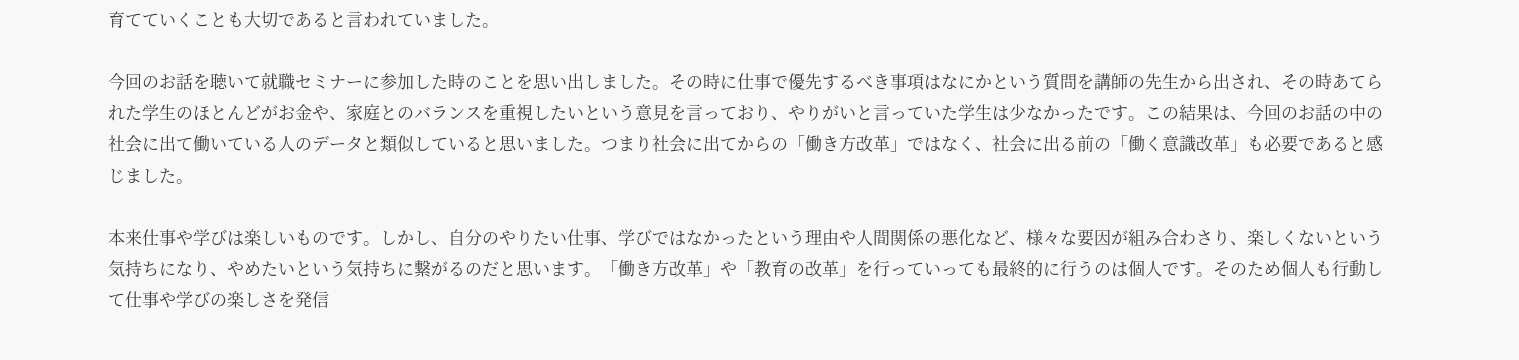育てていくことも大切であると言われていました。

今回のお話を聴いて就職セミナーに参加した時のことを思い出しました。その時に仕事で優先するべき事項はなにかという質問を講師の先生から出され、その時あてられた学生のほとんどがお金や、家庭とのバランスを重視したいという意見を言っており、やりがいと言っていた学生は少なかったです。この結果は、今回のお話の中の社会に出て働いている人のデータと類似していると思いました。つまり社会に出てからの「働き方改革」ではなく、社会に出る前の「働く意識改革」も必要であると感じました。

本来仕事や学びは楽しいものです。しかし、自分のやりたい仕事、学びではなかったという理由や人間関係の悪化など、様々な要因が組み合わさり、楽しくないという気持ちになり、やめたいという気持ちに繋がるのだと思います。「働き方改革」や「教育の改革」を行っていっても最終的に行うのは個人です。そのため個人も行動して仕事や学びの楽しさを発信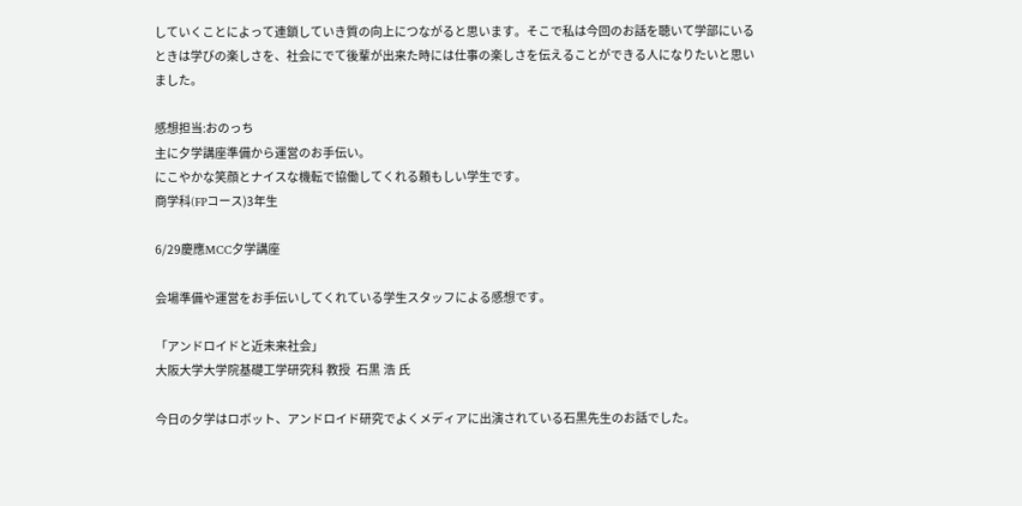していくことによって連鎖していき質の向上につながると思います。そこで私は今回のお話を聴いて学部にいるときは学びの楽しさを、社会にでて後輩が出来た時には仕事の楽しさを伝えることができる人になりたいと思いました。

感想担当:おのっち
主に夕学講座準備から運営のお手伝い。
にこやかな笑顔とナイスな機転で協働してくれる頼もしい学生です。
商学科(FPコース)3年生

6/29慶應MCC夕学講座

会場準備や運営をお手伝いしてくれている学生スタッフによる感想です。

「アンドロイドと近未来社会」
大阪大学大学院基礎工学研究科 教授  石黒 浩 氏

今日の夕学はロボット、アンドロイド研究でよくメディアに出演されている石黒先生のお話でした。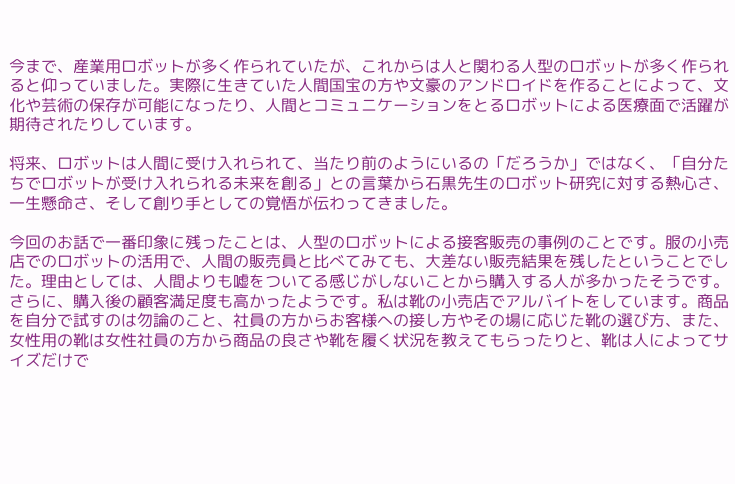今まで、産業用ロボットが多く作られていたが、これからは人と関わる人型のロボットが多く作られると仰っていました。実際に生きていた人間国宝の方や文豪のアンドロイドを作ることによって、文化や芸術の保存が可能になったり、人間とコミュニケーションをとるロボットによる医療面で活躍が期待されたりしています。

将来、ロボットは人間に受け入れられて、当たり前のようにいるの「だろうか」ではなく、「自分たちでロボットが受け入れられる未来を創る」との言葉から石黒先生のロボット研究に対する熱心さ、一生懸命さ、そして創り手としての覚悟が伝わってきました。

今回のお話で一番印象に残ったことは、人型のロボットによる接客販売の事例のことです。服の小売店でのロボットの活用で、人間の販売員と比べてみても、大差ない販売結果を残したということでした。理由としては、人間よりも嘘をついてる感じがしないことから購入する人が多かったそうです。さらに、購入後の顧客満足度も高かったようです。私は靴の小売店でアルバイトをしています。商品を自分で試すのは勿論のこと、社員の方からお客様への接し方やその場に応じた靴の選び方、また、女性用の靴は女性社員の方から商品の良さや靴を履く状況を教えてもらったりと、靴は人によってサイズだけで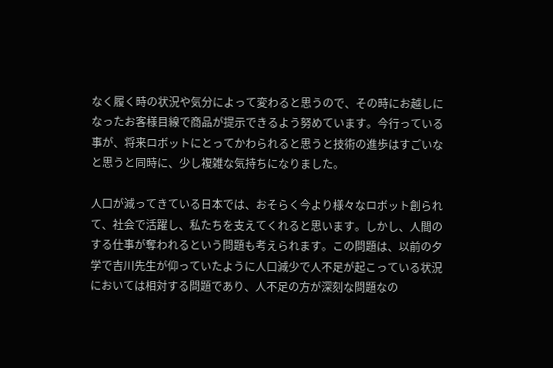なく履く時の状況や気分によって変わると思うので、その時にお越しになったお客様目線で商品が提示できるよう努めています。今行っている事が、将来ロボットにとってかわられると思うと技術の進歩はすごいなと思うと同時に、少し複雑な気持ちになりました。

人口が減ってきている日本では、おそらく今より様々なロボット創られて、社会で活躍し、私たちを支えてくれると思います。しかし、人間のする仕事が奪われるという問題も考えられます。この問題は、以前の夕学で吉川先生が仰っていたように人口減少で人不足が起こっている状況においては相対する問題であり、人不足の方が深刻な問題なの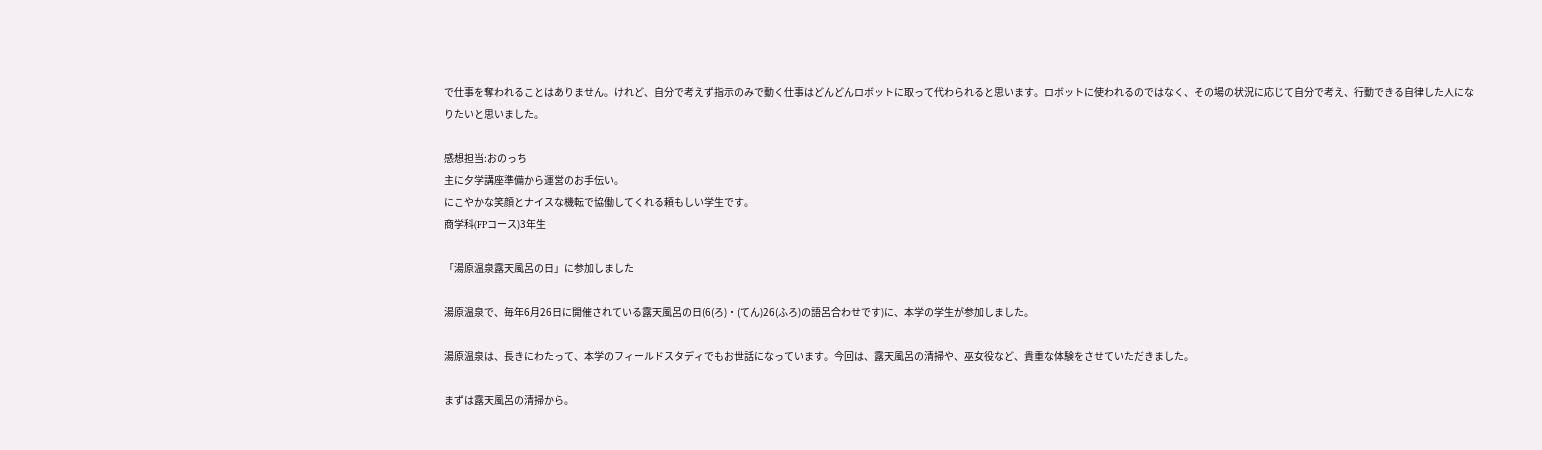で仕事を奪われることはありません。けれど、自分で考えず指示のみで動く仕事はどんどんロボットに取って代わられると思います。ロボットに使われるのではなく、その場の状況に応じて自分で考え、行動できる自律した人になりたいと思いました。

感想担当:おのっち
主に夕学講座準備から運営のお手伝い。
にこやかな笑顔とナイスな機転で協働してくれる頼もしい学生です。
商学科(FPコース)3年生

「湯原温泉露天風呂の日」に参加しました

湯原温泉で、毎年6月26日に開催されている露天風呂の日(6(ろ)・(てん)26(ふろ)の語呂合わせです)に、本学の学生が参加しました。

湯原温泉は、長きにわたって、本学のフィールドスタディでもお世話になっています。今回は、露天風呂の清掃や、巫女役など、貴重な体験をさせていただきました。

まずは露天風呂の清掃から。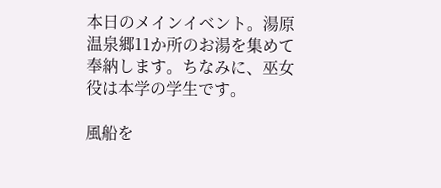本日のメインイベント。湯原温泉郷11か所のお湯を集めて奉納します。ちなみに、巫女役は本学の学生です。

風船を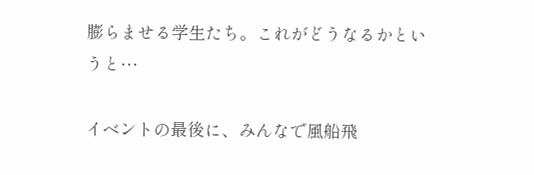膨らませる学生たち。これがどうなるかというと…

イベントの最後に、みんなで風船飛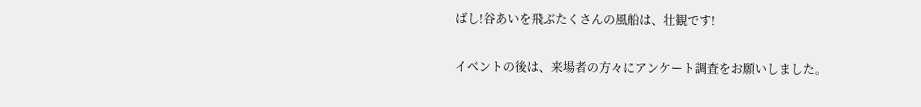ばし!谷あいを飛ぶたくさんの風船は、壮観です!

イベントの後は、来場者の方々にアンケート調査をお願いしました。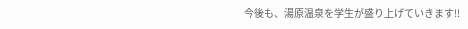今後も、湯原温泉を学生が盛り上げていきます!!